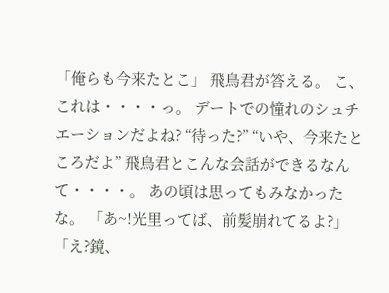「俺らも今来たとこ」 飛鳥君が答える。 こ、これは・・・・っ。 デートでの憧れのシュチエーションだよね? “待った?” “いや、今来たところだよ” 飛鳥君とこんな会話ができるなんて・・・・。 あの頃は思ってもみなかったな。 「あ~!光里ってば、前髪崩れてるよ?」 「え?鏡、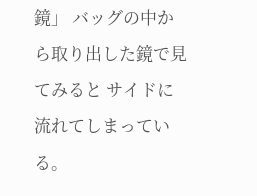鏡」 バッグの中から取り出した鏡で見てみると サイドに流れてしまっている。